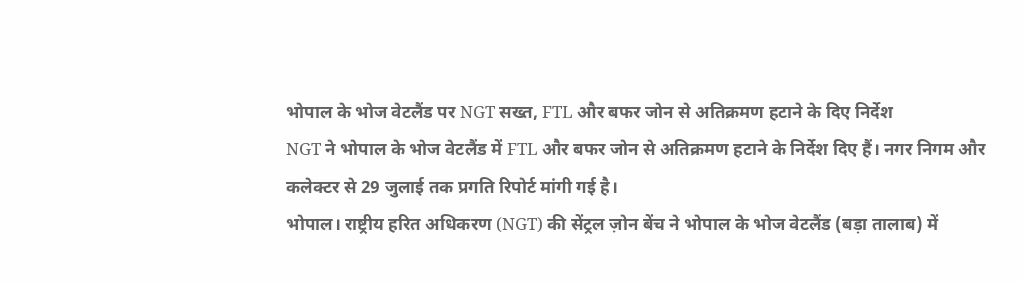भोपाल के भोज वेटलैंड पर NGT सख्त, FTL और बफर जोन से अतिक्रमण हटाने के दिए निर्देश
NGT ने भोपाल के भोज वेटलैंड में FTL और बफर जोन से अतिक्रमण हटाने के निर्देश दिए हैं। नगर निगम और कलेक्टर से 29 जुलाई तक प्रगति रिपोर्ट मांगी गई है।
भोपाल। राष्ट्रीय हरित अधिकरण (NGT) की सेंट्रल ज़ोन बेंच ने भोपाल के भोज वेटलैंड (बड़ा तालाब) में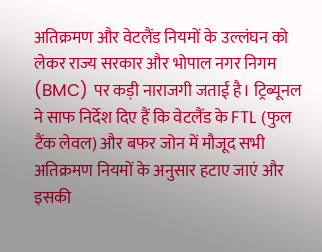अतिक्रमण और वेटलैंड नियमों के उल्लंघन को लेकर राज्य सरकार और भोपाल नगर निगम (BMC) पर कड़ी नाराजगी जताई है। ट्रिब्यूनल ने साफ निर्देश दिए हैं कि वेटलैंड के FTL (फुल टैंक लेवल) और बफर जोन में मौजूद सभी अतिक्रमण नियमों के अनुसार हटाए जाएं और इसकी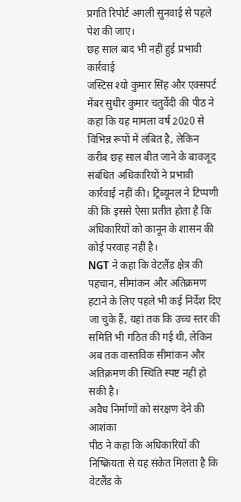प्रगति रिपोर्ट अगली सुनवाई से पहले पेश की जाए।
छह साल बाद भी नहीं हुई प्रभावी कार्रवाई
जस्टिस श्यो कुमार सिंह और एक्सपर्ट मेंबर सुधीर कुमार चतुर्वेदी की पीठ ने कहा कि यह मामला वर्ष 2020 से विभिन्न रूपों में लंबित है, लेकिन करीब छह साल बीत जाने के बावजूद संबंधित अधिकारियों ने प्रभावी कार्रवाई नहीं की। ट्रिब्यूनल ने टिप्पणी की कि इससे ऐसा प्रतीत होता है कि अधिकारियों को कानून के शासन की कोई परवाह नहीं है।
NGT ने कहा कि वेटलैंड क्षेत्र की पहचान, सीमांकन और अतिक्रमण हटाने के लिए पहले भी कई निर्देश दिए जा चुके हैं, यहां तक कि उच्च स्तर की समिति भी गठित की गई थी, लेकिन अब तक वास्तविक सीमांकन और अतिक्रमण की स्थिति स्पष्ट नहीं हो सकी है।
अवैध निर्माणों को संरक्षण देने की आशंका
पीठ ने कहा कि अधिकारियों की निष्क्रियता से यह संकेत मिलता है कि वेटलैंड के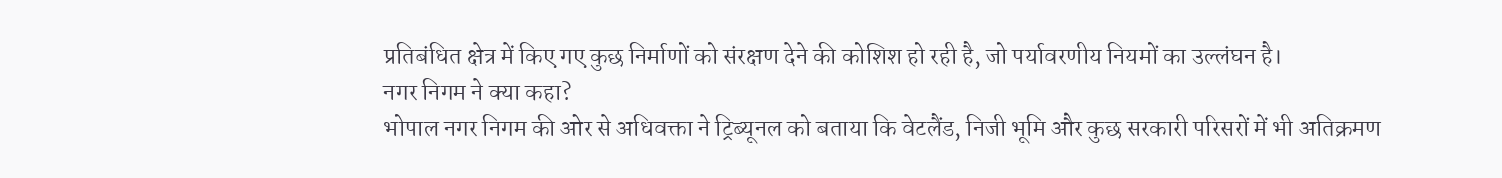प्रतिबंधित क्षेत्र में किए गए कुछ निर्माणों को संरक्षण देने की कोशिश हो रही है, जो पर्यावरणीय नियमों का उल्लंघन है।
नगर निगम ने क्या कहा?
भोपाल नगर निगम की ओर से अधिवक्ता ने ट्रिब्यूनल को बताया कि वेटलैंड, निजी भूमि और कुछ सरकारी परिसरों में भी अतिक्रमण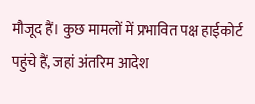मौजूद हैं। कुछ मामलों में प्रभावित पक्ष हाईकोर्ट पहुंचे हैं, जहां अंतरिम आदेश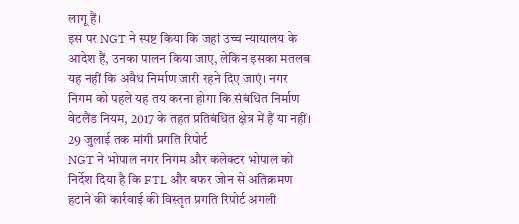लागू हैं।
इस पर NGT ने स्पष्ट किया कि जहां उच्च न्यायालय के आदेश हैं, उनका पालन किया जाए, लेकिन इसका मतलब यह नहीं कि अवैध निर्माण जारी रहने दिए जाएं। नगर निगम को पहले यह तय करना होगा कि संबंधित निर्माण वेटलैंड नियम, 2017 के तहत प्रतिबंधित क्षेत्र में हैं या नहीं।
29 जुलाई तक मांगी प्रगति रिपोर्ट
NGT ने भोपाल नगर निगम और कलेक्टर भोपाल को निर्देश दिया है कि FTL और बफर जोन से अतिक्रमण हटाने की कार्रवाई की विस्तृत प्रगति रिपोर्ट अगली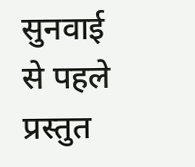सुनवाई से पहले प्रस्तुत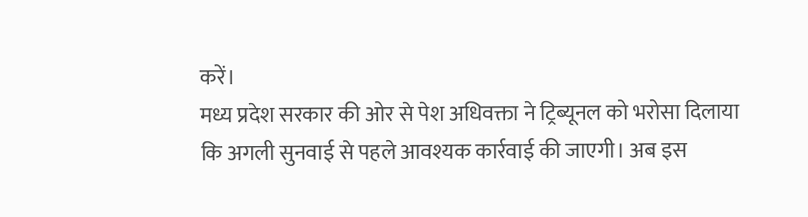करें।
मध्य प्रदेश सरकार की ओर से पेश अधिवक्ता ने ट्रिब्यूनल को भरोसा दिलाया कि अगली सुनवाई से पहले आवश्यक कार्रवाई की जाएगी। अब इस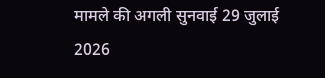मामले की अगली सुनवाई 29 जुलाई 2026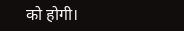को होगी।